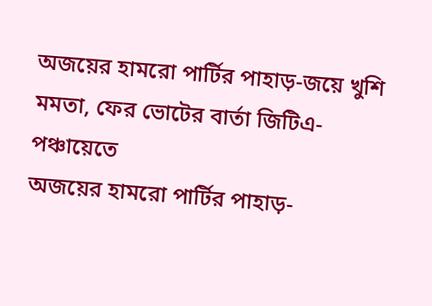অজয়ের হামরো পার্টির পাহাড়-জয়ে খুশি মমতা, ফের ভোটের বার্তা জিটিএ-পঞ্চায়েতে
অজয়ের হামরো পার্টির পাহাড়-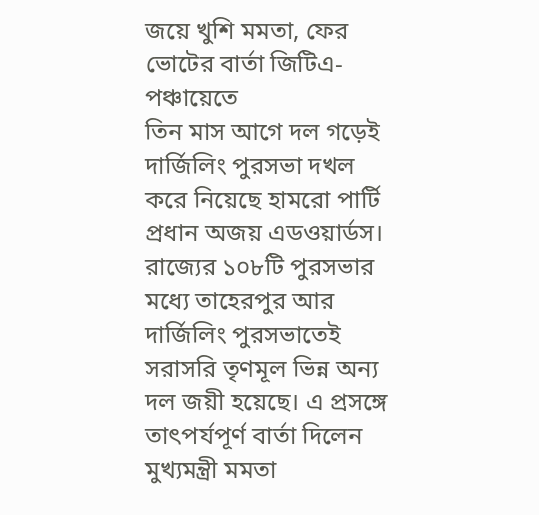জয়ে খুশি মমতা, ফের ভোটের বার্তা জিটিএ-পঞ্চায়েতে
তিন মাস আগে দল গড়েই দার্জিলিং পুরসভা দখল করে নিয়েছে হামরো পার্টি প্রধান অজয় এডওয়ার্ডস। রাজ্যের ১০৮টি পুরসভার মধ্যে তাহেরপুর আর দার্জিলিং পুরসভাতেই সরাসরি তৃণমূল ভিন্ন অন্য দল জয়ী হয়েছে। এ প্রসঙ্গে তাৎপর্যপূর্ণ বার্তা দিলেন মুখ্যমন্ত্রী মমতা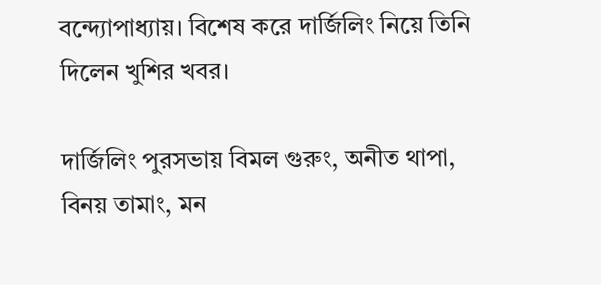বন্দ্যোপাধ্যায়। বিশেষ করে দার্জিলিং নিয়ে তিনি দিলেন খুশির খবর।

দার্জিলিং পুরসভায় বিমল গুরুং, অনীত থাপা, বিনয় তামাং, মন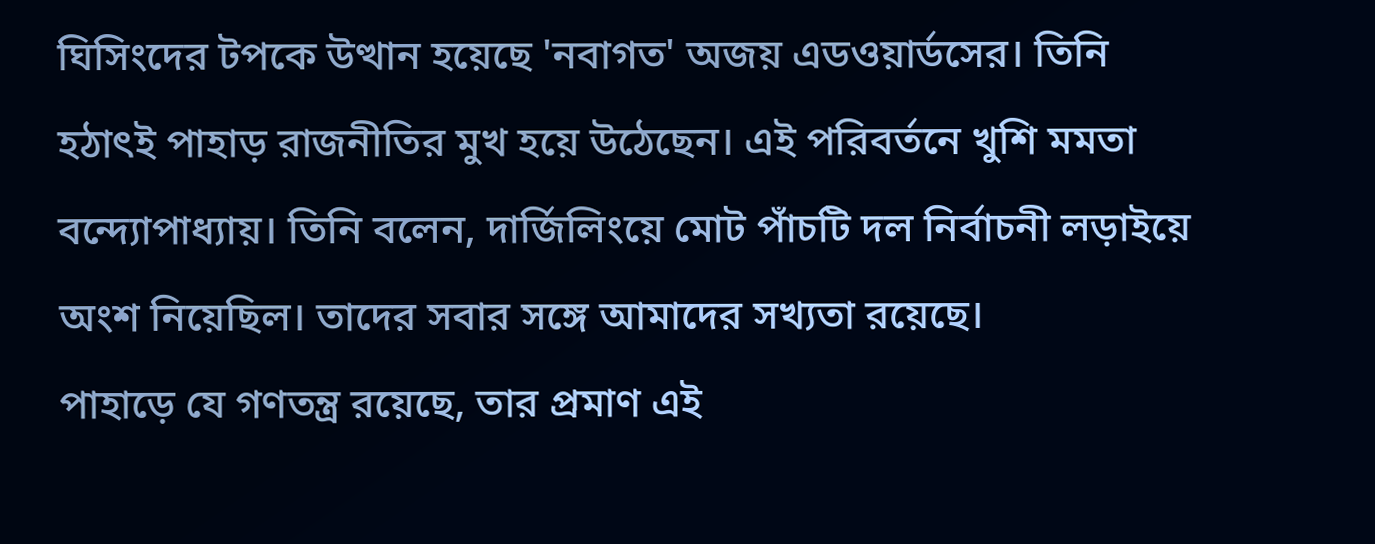ঘিসিংদের টপকে উত্থান হয়েছে 'নবাগত' অজয় এডওয়ার্ডসের। তিনি হঠাৎই পাহাড় রাজনীতির মুখ হয়ে উঠেছেন। এই পরিবর্তনে খুশি মমতা বন্দ্যোপাধ্যায়। তিনি বলেন, দার্জিলিংয়ে মোট পাঁচটি দল নির্বাচনী লড়াইয়ে অংশ নিয়েছিল। তাদের সবার সঙ্গে আমাদের সখ্যতা রয়েছে।
পাহাড়ে যে গণতন্ত্র রয়েছে, তার প্রমাণ এই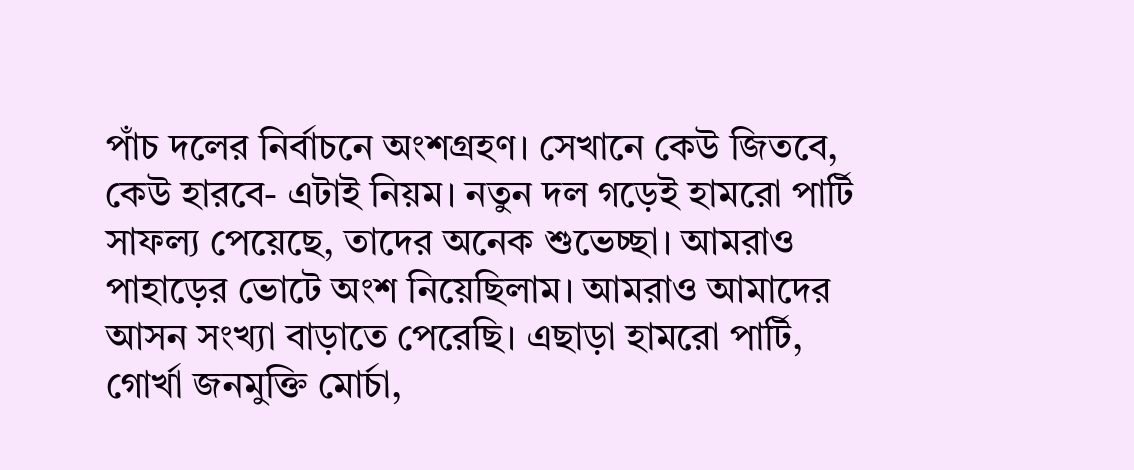পাঁচ দলের নির্বাচনে অংশগ্রহণ। সেখানে কেউ জিতবে, কেউ হারবে- এটাই নিয়ম। নতুন দল গড়েই হামরো পার্টি সাফল্য পেয়েছে, তাদের অনেক শুভেচ্ছা। আমরাও পাহাড়ের ভোটে অংশ নিয়েছিলাম। আমরাও আমাদের আসন সংখ্যা বাড়াতে পেরেছি। এছাড়া হামরো পার্টি, গোর্খা জনমুক্তি মোর্চা,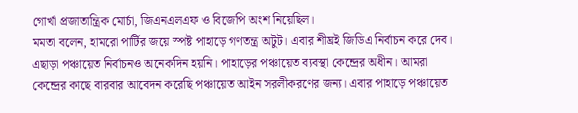গোর্খা প্রজাতান্ত্রিক মোর্চা, জিএনএলএফ ও বিজেপি অংশ নিয়েছিল।
মমতা বলেন, হামরো পার্টির জয়ে স্পষ্ট পাহাড়ে গণতন্ত্র অটুট। এবার শীঘ্রই জিডিএ নির্বাচন করে দেব। এছাড়া পঞ্চায়েত নির্বাচনও অনেকদিন হয়নি। পাহাড়ের পঞ্চায়েত ব্যবস্থা কেন্দ্রের অধীন। আমরা কেন্দ্রের কাছে বারবার আবেদন করেছি পঞ্চায়েত আইন সরলীকরণের জন্য। এবার পাহাড়ে পঞ্চায়েত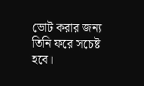ভোট করার জন্য তিনি ফরে সচেষ্ট হবে।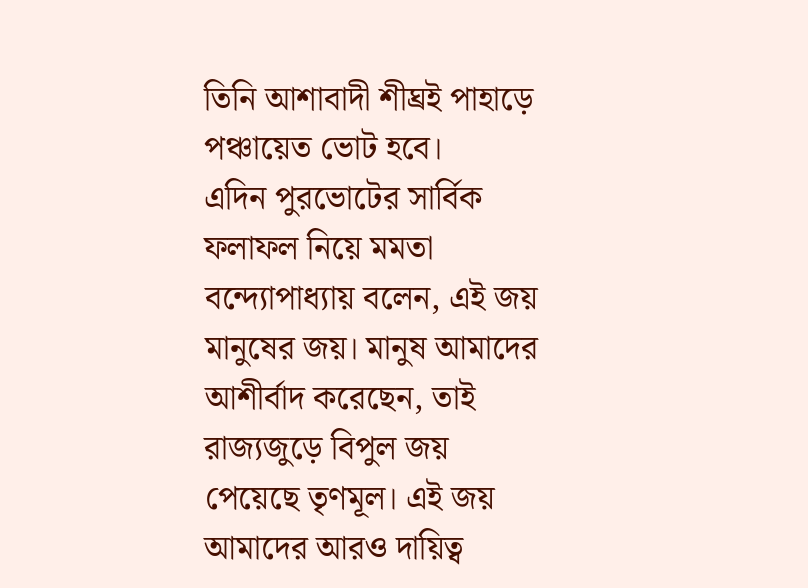তিনি আশাবাদী শীঘ্রই পাহাড়ে পঞ্চায়েত ভোট হবে।
এদিন পুরভোটের সার্বিক ফলাফল নিয়ে মমতা বন্দ্যোপাধ্যায় বলেন, এই জয় মানুষের জয়। মানুষ আমাদের আশীর্বাদ করেছেন, তাই রাজ্যজুড়ে বিপুল জয় পেয়েছে তৃণমূল। এই জয় আমাদের আরও দায়িত্ব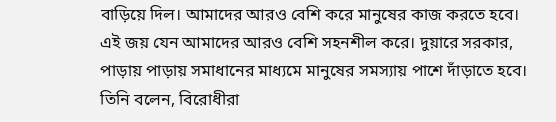বাড়িয়ে দিল। আমাদের আরও বেশি করে মানুষের কাজ করতে হবে। এই জয় যেন আমাদের আরও বেশি সহনশীল করে। দুয়ারে সরকার, পাড়ায় পাড়ায় সমাধানের মাধ্যমে মানুষের সমস্যায় পাশে দাঁড়াতে হবে।
তিনি বলেন, বিরোধীরা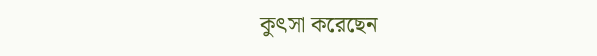কুৎসা করেছেন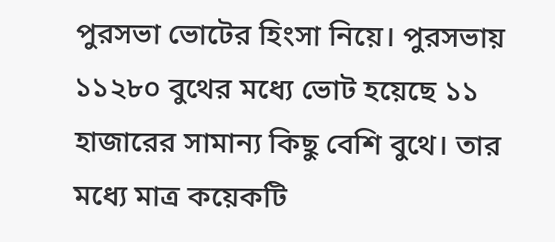পুরসভা ভোটের হিংসা নিয়ে। পুরসভায় ১১২৮০ বুথের মধ্যে ভোট হয়েছে ১১ হাজারের সামান্য কিছু বেশি বুথে। তার মধ্যে মাত্র কয়েকটি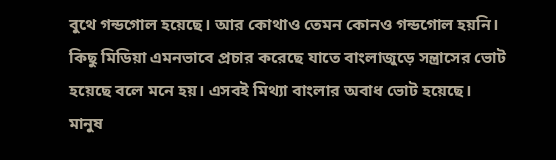বুথে গন্ডগোল হয়েছে। আর কোথাও তেমন কোনও গন্ডগোল হয়নি। কিছু মিডিয়া এমনভাবে প্রচার করেছে যাতে বাংলাজুড়ে সন্ত্রাসের ভোট হয়েছে বলে মনে হয়। এসবই মিথ্যা বাংলার অবাধ ভোট হয়েছে। মানুষ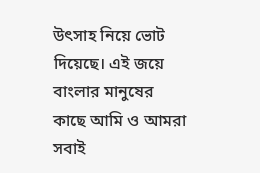উৎসাহ নিয়ে ভোট দিয়েছে। এই জয়ে বাংলার মানুষের কাছে আমি ও আমরা সবাই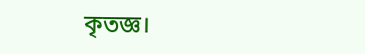কৃতজ্ঞ।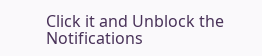Click it and Unblock the Notifications